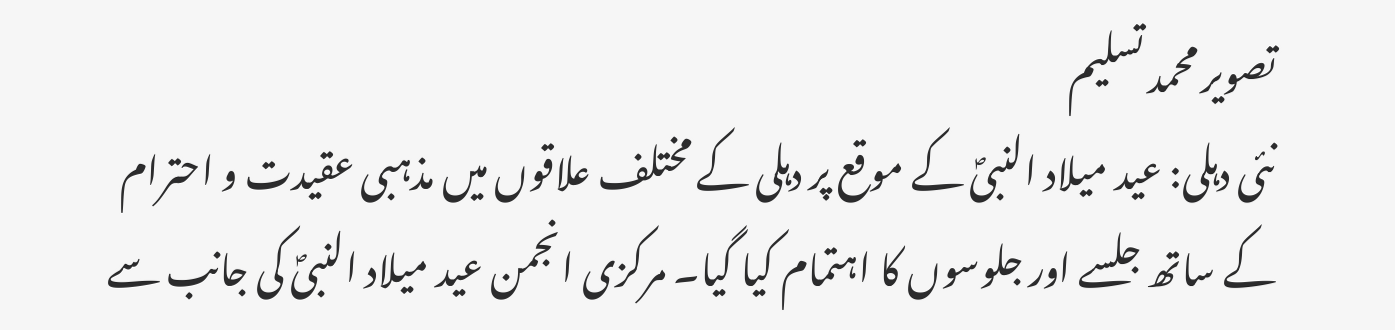تصویر محمد تسلیم
نئی دہلی: عید میلاد النبیؐ کے موقع پر دہلی کے مختلف علاقوں میں مذہبی عقیدت و احترام کے ساتھ جلسے اور جلوسوں کا اہتمام کیا گیا۔ مرکزی انجمن عید میلاد النبیؐ کی جانب سے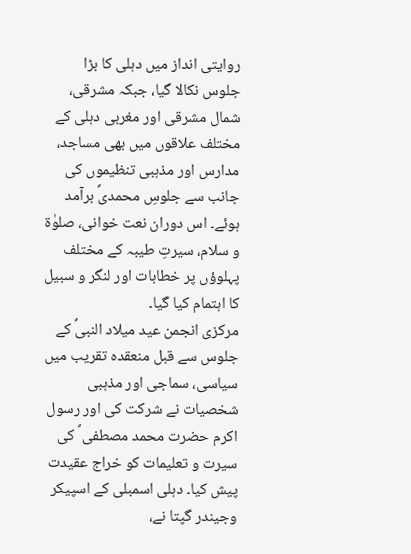روایتی انداز میں دہلی کا بڑا جلوس نکالا گیا، جبکہ مشرقی، شمال مشرقی اور مغربی دہلی کے مختلف علاقوں میں بھی مساجد، مدارس اور مذہبی تنظیموں کی جانب سے جلوسِ محمدیؐ برآمد ہوئے۔ اس دوران نعت خوانی، صلوٰۃ و سلام، سیرتِ طیبہ کے مختلف پہلوؤں پر خطابات اور لنگر و سبیل کا اہتمام کیا گیا۔
مرکزی انجمن عید میلاد النبیؐ کے جلوس سے قبل منعقدہ تقریب میں سیاسی، سماجی اور مذہبی شخصیات نے شرکت کی اور رسول اکرم حضرت محمد مصطفی ؐ کی سیرت و تعلیمات کو خراج عقیدت پیش کیا۔ دہلی اسمبلی کے اسپیکر وجیندر گپتا نے،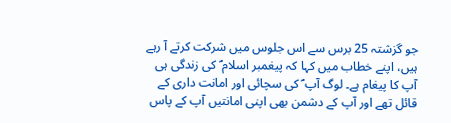جو گزشتہ 25 برس سے اس جلوس میں شرکت کرتے آ رہے ہیں، اپنے خطاب میں کہا کہ پیغمبر اسلام ؐ کی زندگی ہی آپ کا پیغام ہے۔ لوگ آپ ؐ کی سچائی اور امانت داری کے قائل تھے اور آپ کے دشمن بھی اپنی امانتیں آپ کے پاس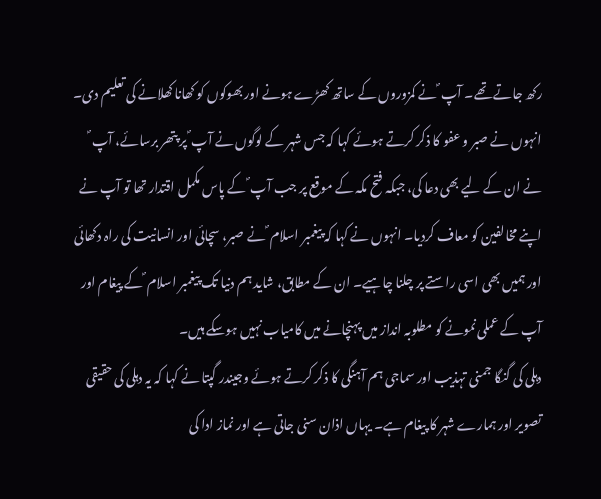رکھ جاتے تھے۔ آپ ؐ نے کمزوروں کے ساتھ کھڑے ہونے اور بھوکوں کو کھانا کھلانے کی تعلیم دی۔
انہوں نے صبر و عفو کا ذکر کرتے ہوئے کہا کہ جس شہر کے لوگوں نے آپ ؐ پر پتھر برسائے، آپ ؐ نے ان کے لیے بھی دعا کی، جبکہ فتح مکہ کے موقع پر جب آپ ؐ کے پاس مکمل اقتدار تھا تو آپ نے اپنے مخالفین کو معاف کردیا۔ انہوں نے کہا کہ پیغمبر اسلام ؐ نے صبر، سچائی اور انسانیت کی راہ دکھائی اور ہمیں بھی اسی راستے پر چلنا چاہیے۔ ان کے مطابق، شاید ہم دنیا تک پیغمبر اسلام ؐ کے پیغام اور آپ کے عملی نمونے کو مطلوبہ انداز میں پہنچانے میں کامیاب نہیں ہوسکے ہیں۔
دہلی کی گنگا جمنی تہذیب اور سماجی ہم آہنگی کا ذکر کرتے ہوئے وجیندر گپتا نے کہا کہ یہ دہلی کی حقیقی تصویر اور ہمارے شہر کا پیغام ہے۔ یہاں اذان سنی جاتی ہے اور نماز ادا کی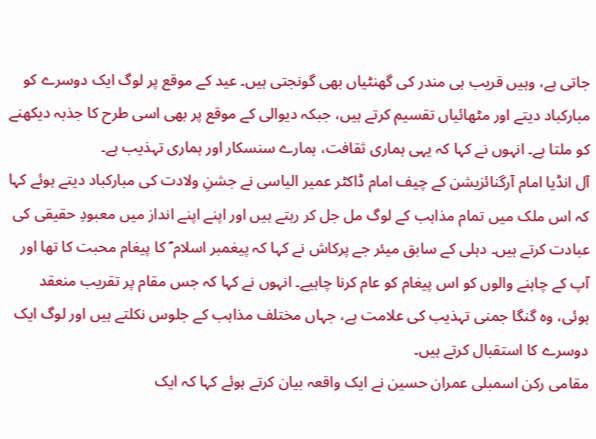جاتی ہے، وہیں قریب ہی مندر کی گھنٹیاں بھی گونجتی ہیں۔ عید کے موقع پر لوگ ایک دوسرے کو مبارکباد دیتے اور مٹھائیاں تقسیم کرتے ہیں، جبکہ دیوالی کے موقع پر بھی اسی طرح کا جذبہ دیکھنے کو ملتا ہے۔ انہوں نے کہا کہ یہی ہماری ثقافت، ہمارے سنسکار اور ہماری تہذیب ہے۔
آل انڈیا امام آرگنائزیشن کے چیف امام ڈاکٹر عمیر الیاسی نے جشنِ ولادت کی مبارکباد دیتے ہوئے کہا کہ اس ملک میں تمام مذاہب کے لوگ مل جل کر رہتے ہیں اور اپنے اپنے انداز میں معبودِ حقیقی کی عبادت کرتے ہیں۔ دہلی کے سابق میئر جے پرکاش نے کہا کہ پیغمبر اسلام ؐ کا پیغام محبت کا تھا اور آپ کے چاہنے والوں کو اس پیغام کو عام کرنا چاہیے۔ انہوں نے کہا کہ جس مقام پر تقریب منعقد ہوئی، وہ گنگا جمنی تہذیب کی علامت ہے، جہاں مختلف مذاہب کے جلوس نکلتے ہیں اور لوگ ایک دوسرے کا استقبال کرتے ہیں۔
مقامی رکن اسمبلی عمران حسین نے ایک واقعہ بیان کرتے ہوئے کہا کہ ایک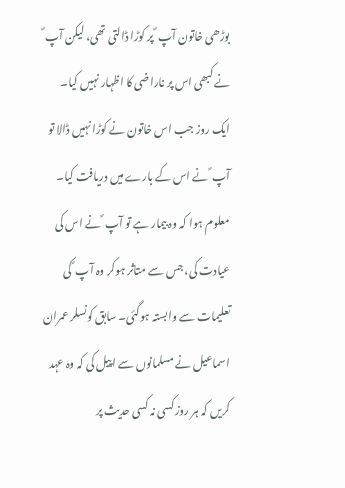بوڑھی خاتون آپ ؐ پر کوڑا ڈالتی تھی، لیکن آپ ؐ نے کبھی اس پر ناراضی کا اظہار نہیں کیا۔ ایک روز جب اس خاتون نے کوڑا نہیں ڈالا تو آپ ؐ نے اس کے بارے میں دریافت کیا۔ معلوم ہوا کہ وہ بیمار ہے تو آپ ؐ نے اس کی عیادت کی، جس سے متاثر ہوکر وہ آپ ؐ کی تعلیمات سے وابستہ ہوگئی۔ سابق کونسلر عمران اسماعیل نے مسلمانوں سے اپیل کی کہ وہ عہد کریں کہ ہر روز کسی نہ کسی حدیث پر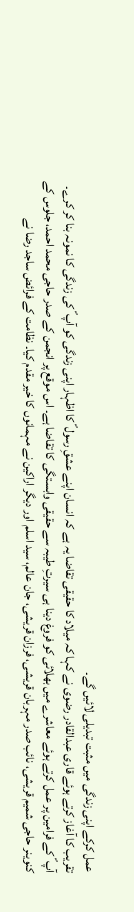عمل کرکے اپنی زندگی میں مثبت تبدیلی لائیں گے۔
تقریب کا آغاز کرتے ہوئے قاری عبدالقادر رضوی نے کہا کہ میلاد کا حقیقی تقاضا یہ ہے کہ انسان اپنے عشقِ رسول ؐ کا اظہار اپنی زندگی کو آپ ؐ کی زندگی کا نمونہ بنا کر کرے۔ آپ ؐ کے فرامین پر عمل کرتے ہوئے معاشرے میں بھلائی کو فروغ دینا ہی سیرتِ طیبہ سے حقیقی وابستگی کا تقاضا ہے۔ اس موقع پر انجمن کے صدر حاجی محمد احمد، جلوس کے کنوینر حاجی شمیم قریشی، نائب صدر مہربان قریشی، فرزان قریشی، جان عالم، سید اسلم اور دیگر اراکین نے مہمانوں کا خیر مقدم کیا۔ نظامت کے فرائض ساجد رضا نے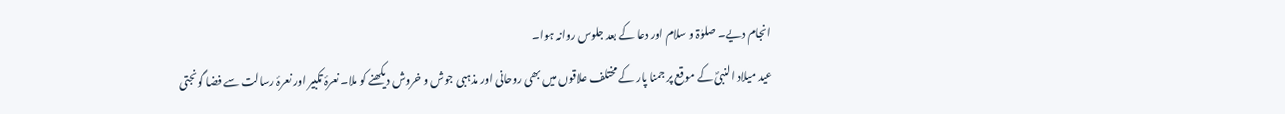انجام دیے۔ صلوٰۃ و سلام اور دعا کے بعد جلوس روانہ ہوا۔
عید میلاد النبیؐ کے موقع پر جمنا پار کے مختلف علاقوں میں بھی روحانی اور مذہبی جوش و خروش دیکھنے کو ملا۔ نعرۂ تکبیر اور نعرۂ رسالت سے فضا گونجتی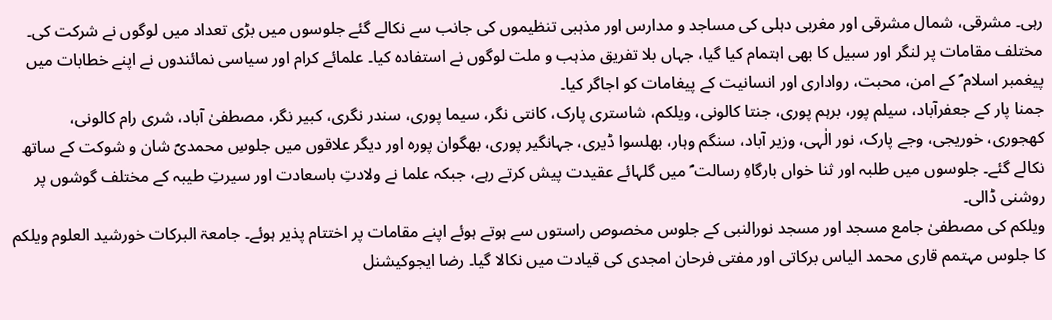رہی۔ مشرقی، شمال مشرقی اور مغربی دہلی کی مساجد و مدارس اور مذہبی تنظیموں کی جانب سے نکالے گئے جلوسوں میں بڑی تعداد میں لوگوں نے شرکت کی۔ مختلف مقامات پر لنگر اور سبیل کا بھی اہتمام کیا گیا، جہاں بلا تفریق مذہب و ملت لوگوں نے استفادہ کیا۔ علمائے کرام اور سیاسی نمائندوں نے اپنے خطابات میں پیغمبر اسلام ؐ کے امن، محبت، رواداری اور انسانیت کے پیغامات کو اجاگر کیا۔
جمنا پار کے جعفرآباد، سیلم پور، برہم پوری، جنتا کالونی، ویلکم، شاستری پارک، کانتی نگر، سیما پوری، سندر نگری، کبیر نگر، مصطفیٰ آباد، شری رام کالونی، کھجوری، خوریجی، وجے پارک، نور الٰہی، وزیر آباد، سنگم وہار، بھلسوا ڈیری، جہانگیر پوری، بھگوان پورہ اور دیگر علاقوں میں جلوسِ محمدیؐ شان و شوکت کے ساتھ نکالے گئے۔ جلوسوں میں طلبہ اور ثنا خواں بارگاہِ رسالت ؐ میں گلہائے عقیدت پیش کرتے رہے، جبکہ علما نے ولادتِ باسعادت اور سیرتِ طیبہ کے مختلف گوشوں پر روشنی ڈالی۔
ویلکم کی مصطفیٰ جامع مسجد اور مسجد نورالنبی کے جلوس مخصوص راستوں سے ہوتے ہوئے اپنے مقامات پر اختتام پذیر ہوئے۔ جامعۃ البرکات خورشید العلوم ویلکم کا جلوس مہتمم قاری محمد الیاس برکاتی اور مفتی فرحان امجدی کی قیادت میں نکالا گیا۔ رضا ایجوکیشنل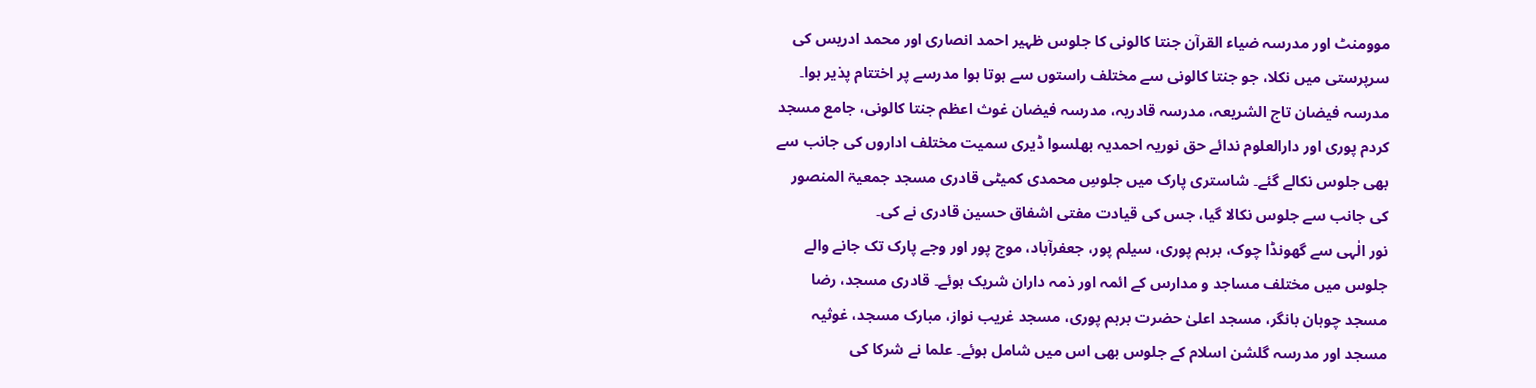موومنٹ اور مدرسہ ضیاء القرآن جنتا کالونی کا جلوس ظہیر احمد انصاری اور محمد ادریس کی سرپرستی میں نکلا، جو جنتا کالونی سے مختلف راستوں سے ہوتا ہوا مدرسے پر اختتام پذیر ہوا۔
مدرسہ فیضان تاج الشریعہ، مدرسہ قادریہ، مدرسہ فیضان غوث اعظم جنتا کالونی، جامع مسجد کردم پوری اور دارالعلوم ندائے حق نوریہ احمدیہ بھلسوا ڈیری سمیت مختلف اداروں کی جانب سے بھی جلوس نکالے گئے۔ شاستری پارک میں جلوسِ محمدی کمیٹی قادری مسجد جمعیۃ المنصور کی جانب سے جلوس نکالا گیا، جس کی قیادت مفتی اشفاق حسین قادری نے کی۔
نور الٰہی سے گھونڈا چوک، برہم پوری، سیلم پور، جعفرآباد، موج پور اور وجے پارک تک جانے والے جلوس میں مختلف مساجد و مدارس کے ائمہ اور ذمہ داران شریک ہوئے۔ قادری مسجد، رضا مسجد چوہان بانگر، مسجد اعلیٰ حضرت برہم پوری، مسجد غریب نواز، مبارک مسجد، غوثیہ مسجد اور مدرسہ گلشن اسلام کے جلوس بھی اس میں شامل ہوئے۔ علما نے شرکا کی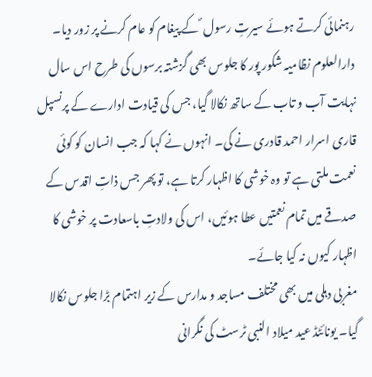رہنمائی کرتے ہوئے سیرتِ رسول ؐ کے پیغام کو عام کرنے پر زور دیا۔
دارالعلوم نظامیہ شکور پور کا جلوس بھی گزشتہ برسوں کی طرح اس سال نہایت آب و تاب کے ساتھ نکالا گیا، جس کی قیادت ادارے کے پرنسپل قاری اسرار احمد قادری نے کی۔ انہوں نے کہا کہ جب انسان کو کوئی نعمت ملتی ہے تو وہ خوشی کا اظہار کرتا ہے، تو پھر جس ذاتِ اقدس کے صدقے میں تمام نعمتیں عطا ہوئیں، اس کی ولادتِ باسعادت پر خوشی کا اظہار کیوں نہ کیا جائے۔
مغربی دہلی میں بھی مختلف مساجد و مدارس کے زیر اہتمام بڑا جلوس نکالا گیا۔ یونائٹڈ عید میلاد النبی ٹرسٹ کی نگرانی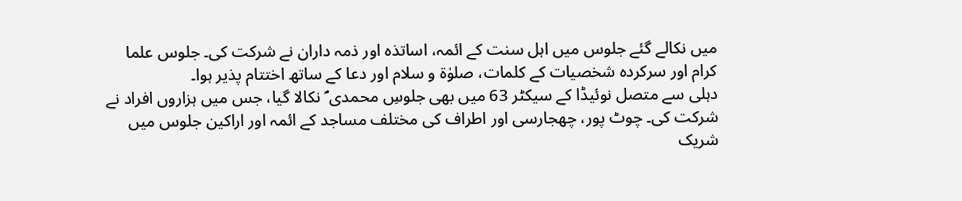میں نکالے گئے جلوس میں اہل سنت کے ائمہ، اساتذہ اور ذمہ داران نے شرکت کی۔ جلوس علما کرام اور سرکردہ شخصیات کے کلمات، صلوٰۃ و سلام اور دعا کے ساتھ اختتام پذیر ہوا۔
دہلی سے متصل نوئیڈا کے سیکٹر 63 میں بھی جلوسِ محمدی ؐ نکالا گیا، جس میں ہزاروں افراد نے شرکت کی۔ چوٹ پور، چھجارسی اور اطراف کی مختلف مساجد کے ائمہ اور اراکین جلوس میں شریک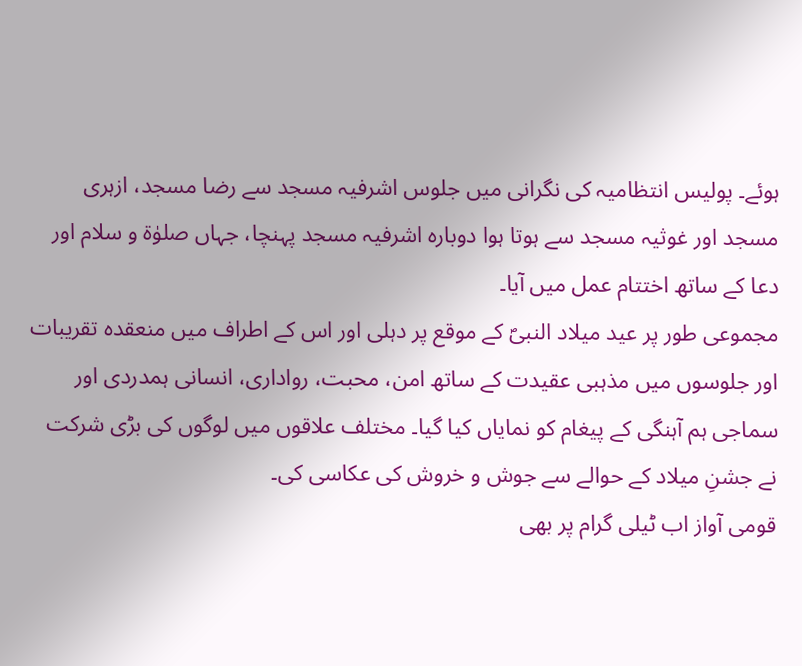ہوئے۔ پولیس انتظامیہ کی نگرانی میں جلوس اشرفیہ مسجد سے رضا مسجد، ازہری مسجد اور غوثیہ مسجد سے ہوتا ہوا دوبارہ اشرفیہ مسجد پہنچا، جہاں صلوٰۃ و سلام اور دعا کے ساتھ اختتام عمل میں آیا۔
مجموعی طور پر عید میلاد النبیؐ کے موقع پر دہلی اور اس کے اطراف میں منعقدہ تقریبات اور جلوسوں میں مذہبی عقیدت کے ساتھ امن، محبت، رواداری، انسانی ہمدردی اور سماجی ہم آہنگی کے پیغام کو نمایاں کیا گیا۔ مختلف علاقوں میں لوگوں کی بڑی شرکت نے جشنِ میلاد کے حوالے سے جوش و خروش کی عکاسی کی۔
قومی آواز اب ٹیلی گرام پر بھی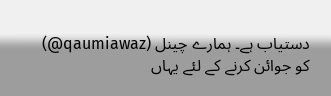دستیاب ہے۔ ہمارے چینل (qaumiawaz@) کو جوائن کرنے کے لئے یہاں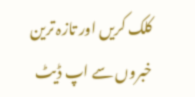کلک کریں اور تازہ ترین خبروں سے اپ ڈیٹ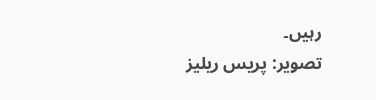رہیں۔
تصویر: پریس ریلیز